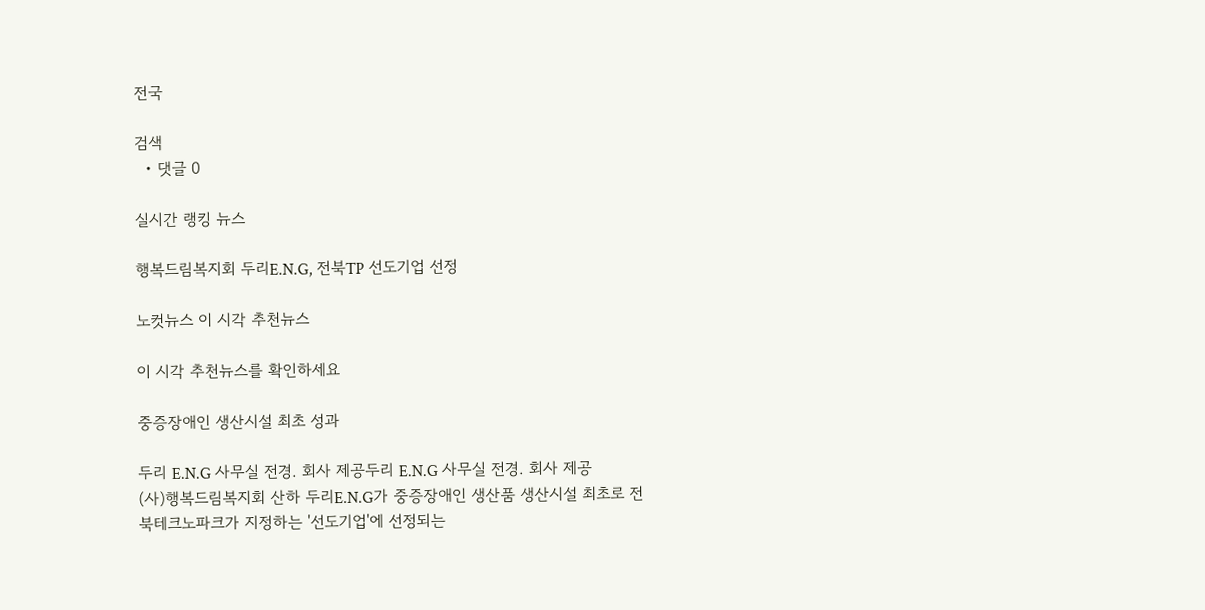전국

검색
  • 댓글 0

실시간 랭킹 뉴스

행복드림복지회 두리E.N.G, 전북TP 선도기업 선정

노컷뉴스 이 시각 추천뉴스

이 시각 추천뉴스를 확인하세요

중증장애인 생산시설 최초 성과

두리 E.N.G 사무실 전경. 회사 제공두리 E.N.G 사무실 전경. 회사 제공
(사)행복드림복지회 산하 두리E.N.G가 중증장애인 생산품 생산시설 최초로 전북테크노파크가 지정하는 '선도기업'에 선정되는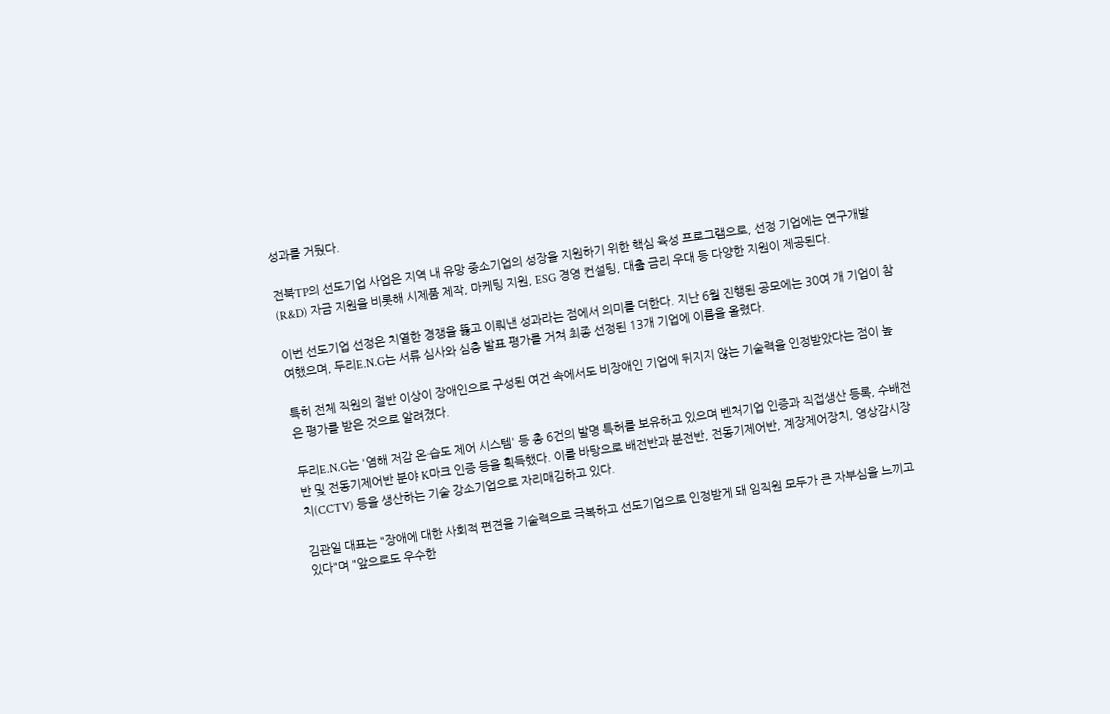성과를 거뒀다.

전북TP의 선도기업 사업은 지역 내 유망 중소기업의 성장을 지원하기 위한 핵심 육성 프로그램으로, 선정 기업에는 연구개발(R&D) 자금 지원을 비롯해 시제품 제작, 마케팅 지원, ESG 경영 컨설팅, 대출 금리 우대 등 다양한 지원이 제공된다.

이번 선도기업 선정은 치열한 경쟁을 뚫고 이뤄낸 성과라는 점에서 의미를 더한다. 지난 6월 진행된 공모에는 30여 개 기업이 참여했으며, 두리E.N.G는 서류 심사와 심층 발표 평가를 거쳐 최종 선정된 13개 기업에 이름을 올렸다.

특히 전체 직원의 절반 이상이 장애인으로 구성된 여건 속에서도 비장애인 기업에 뒤지지 않는 기술력을 인정받았다는 점이 높은 평가를 받은 것으로 알려졌다.

두리E.N.G는 '염해 저감 온·습도 제어 시스템' 등 총 6건의 발명 특허를 보유하고 있으며 벤처기업 인증과 직접생산 등록, 수배전반 및 전동기제어반 분야 K마크 인증 등을 획득했다. 이를 바탕으로 배전반과 분전반, 전동기제어반, 계장제어장치, 영상감시장치(CCTV) 등을 생산하는 기술 강소기업으로 자리매김하고 있다.

김관일 대표는 "장애에 대한 사회적 편견을 기술력으로 극복하고 선도기업으로 인정받게 돼 임직원 모두가 큰 자부심을 느끼고 있다"며 "앞으로도 우수한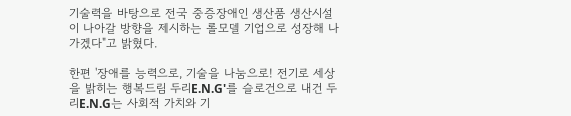기술력을 바탕으로 전국 중증장애인 생산품 생산시설이 나아갈 방향을 제시하는 롤모델 기업으로 성장해 나가겠다"고 밝혔다.

한편 '장애를 능력으로, 기술을 나눔으로! 전기로 세상을 밝히는 행복드림 두리E.N.G'를 슬로건으로 내건 두리E.N.G는 사회적 가치와 기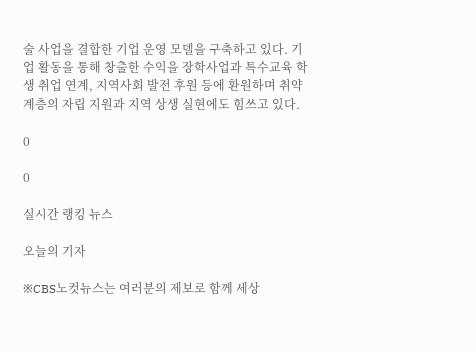술 사업을 결합한 기업 운영 모델을 구축하고 있다. 기업 활동을 통해 창출한 수익을 장학사업과 특수교육 학생 취업 연계, 지역사회 발전 후원 등에 환원하며 취약계층의 자립 지원과 지역 상생 실현에도 힘쓰고 있다.

0

0

실시간 랭킹 뉴스

오늘의 기자

※CBS노컷뉴스는 여러분의 제보로 함께 세상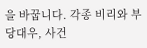을 바꿉니다. 각종 비리와 부당대우, 사건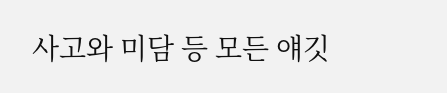사고와 미담 등 모든 얘깃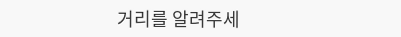거리를 알려주세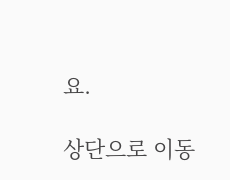요.

상단으로 이동